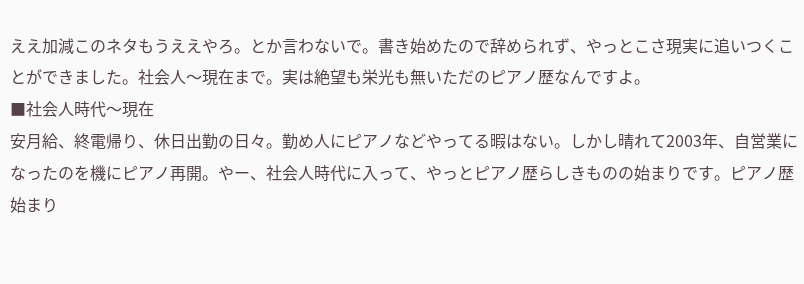ええ加減このネタもうええやろ。とか言わないで。書き始めたので辞められず、やっとこさ現実に追いつくことができました。社会人〜現在まで。実は絶望も栄光も無いただのピアノ歴なんですよ。
■社会人時代〜現在
安月給、終電帰り、休日出勤の日々。勤め人にピアノなどやってる暇はない。しかし晴れて2003年、自営業になったのを機にピアノ再開。やー、社会人時代に入って、やっとピアノ歴らしきものの始まりです。ピアノ歴始まり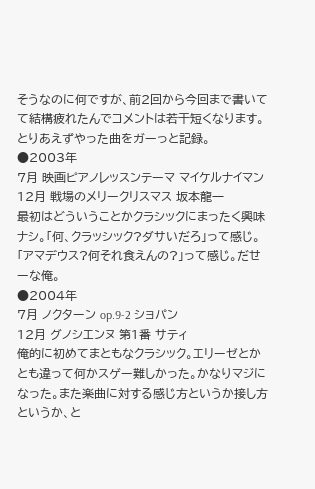そうなのに何ですが、前2回から今回まで書いてて結構疲れたんでコメントは若干短くなります。とりあえずやった曲をガーっと記録。
●2003年
7月 映画ピアノレッスンテーマ マイケルナイマン
12月 戦場のメリークリスマス 坂本龍一
最初はどういうことかクラシックにまったく興味ナシ。「何、クラッシック?ダサいだろ」って感じ。「アマデウス?何それ食えんの?」って感じ。だせーな俺。
●2004年
7月 ノクターン op.9-2 ショパン
12月 グノシエンヌ 第1番 サティ
俺的に初めてまともなクラシック。エリーゼとかとも違って何かスゲー難しかった。かなりマジになった。また楽曲に対する感じ方というか接し方というか、と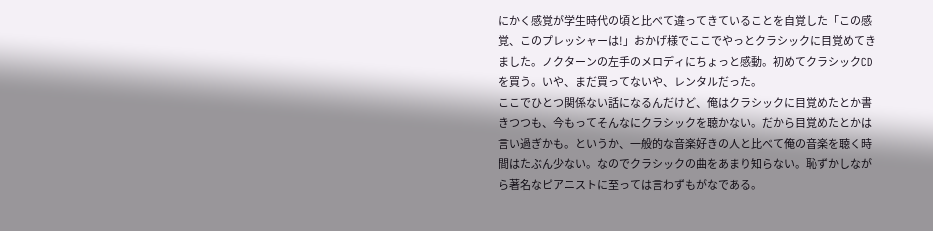にかく感覚が学生時代の頃と比べて違ってきていることを自覚した「この感覚、このプレッシャーは!」おかげ様でここでやっとクラシックに目覚めてきました。ノクターンの左手のメロディにちょっと感動。初めてクラシックCDを買う。いや、まだ買ってないや、レンタルだった。
ここでひとつ関係ない話になるんだけど、俺はクラシックに目覚めたとか書きつつも、今もってそんなにクラシックを聴かない。だから目覚めたとかは言い過ぎかも。というか、一般的な音楽好きの人と比べて俺の音楽を聴く時間はたぶん少ない。なのでクラシックの曲をあまり知らない。恥ずかしながら著名なピアニストに至っては言わずもがなである。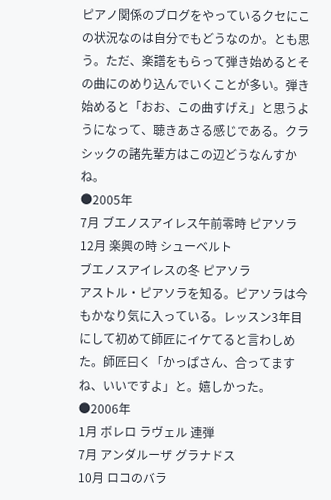ピアノ関係のブログをやっているクセにこの状況なのは自分でもどうなのか。とも思う。ただ、楽譜をもらって弾き始めるとその曲にのめり込んでいくことが多い。弾き始めると「おお、この曲すげえ」と思うようになって、聴きあさる感じである。クラシックの諸先輩方はこの辺どうなんすかね。
●2005年
7月 ブエノスアイレス午前零時 ピアソラ
12月 楽興の時 シューベルト
ブエノスアイレスの冬 ピアソラ
アストル・ピアソラを知る。ピアソラは今もかなり気に入っている。レッスン3年目にして初めて師匠にイケてると言わしめた。師匠曰く「かっぱさん、合ってますね、いいですよ」と。嬉しかった。
●2006年
1月 ボレロ ラヴェル 連弾
7月 アンダルーザ グラナドス
10月 ロコのバラ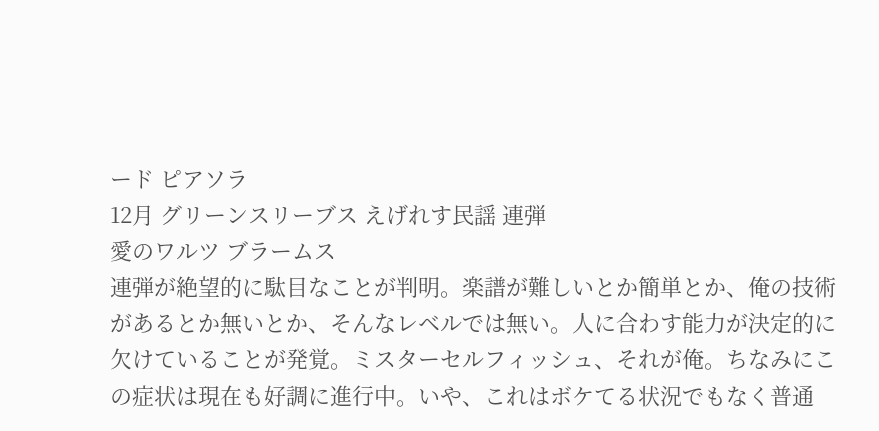ード ピアソラ
12月 グリーンスリーブス えげれす民謡 連弾
愛のワルツ ブラームス
連弾が絶望的に駄目なことが判明。楽譜が難しいとか簡単とか、俺の技術があるとか無いとか、そんなレベルでは無い。人に合わす能力が決定的に欠けていることが発覚。ミスターセルフィッシュ、それが俺。ちなみにこの症状は現在も好調に進行中。いや、これはボケてる状況でもなく普通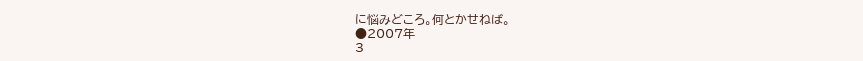に悩みどころ。何とかせねば。
●2007年
3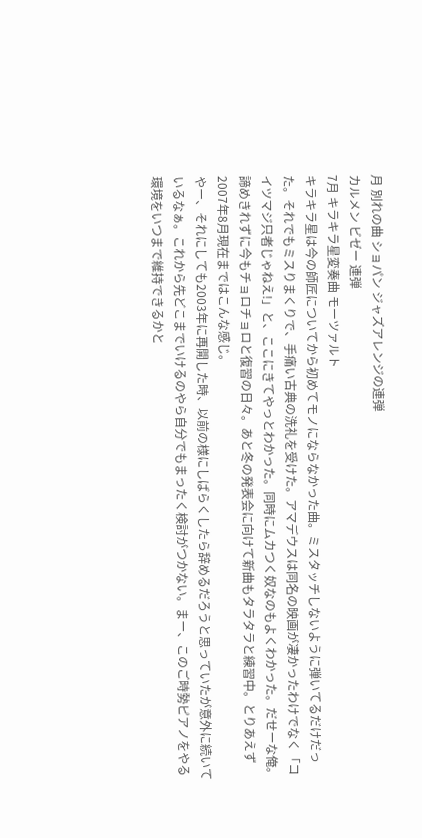月 別れの曲 ショパン ジャズアレンジの連弾
カルメン ビゼー 連弾
7月 キラキラ星変奏曲 モーツァルト
キラキラ星は今の師匠についてから初めてモノにならなかった曲。ミスタッチしないように弾いてるだけだった。それでもミスりまくりで、手痛い古典の洗礼を受けた。アマデウスは同名の映画が凄かったわけでなく「コイツマジ只者じゃねえ!」と、ここにきてやっとわかった。同時にムカつく奴なのもよくわかった。だせーな俺。諦めきれずに今もチョロチョロと復習の日々。あと冬の発表会に向けて新曲もタラタラと練習中。とりあえず2007年8月現在まではこんな感じ。
やー、それにしても2003年に再開した時、以前の様にしばらくしたら辞めるだろうと思っていたが意外に続いているなぁ。これから先どこまでいけるのやら自分でもまったく検討がつかない。まー、このご時勢ピアノをやる環境をいつまで維持できるかと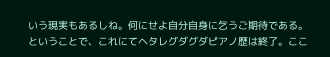いう現実もあるしね。何にせよ自分自身に乞うご期待である。
ということで、これにてヘタレグダグダピアノ歴は終了。ここ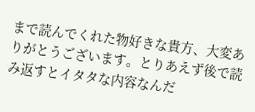まで読んでくれた物好きな貴方、大変ありがとうございます。とりあえず後で読み返すとイタタな内容なんだ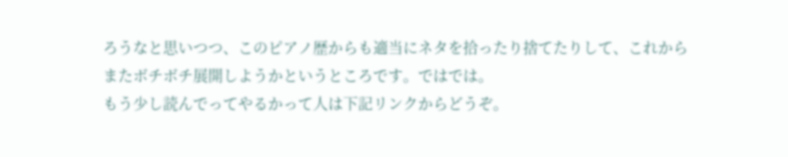ろうなと思いつつ、このピアノ歴からも適当にネタを拾ったり捨てたりして、これからまたボチボチ展開しようかというところです。ではでは。
もう少し読んでってやるかって人は下記リンクからどうぞ。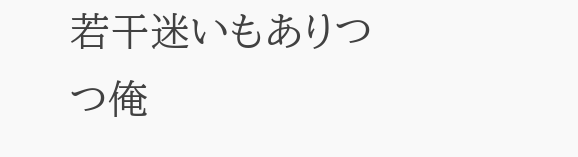若干迷いもありつつ俺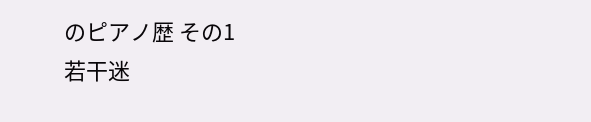のピアノ歴 その1
若干迷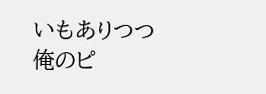いもありつつ俺のピ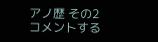アノ歴 その2
コメントする